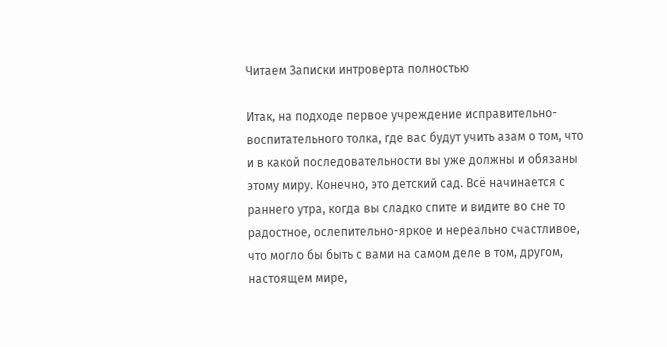Читаем Записки интроверта полностью

Итак, на подходе первое учреждение исправительно-воспитательного толка, где вас будут учить азам о том, что и в какой последовательности вы уже должны и обязаны этому миру. Конечно, это детский сад. Всё начинается с раннего утра, когда вы сладко спите и видите во сне то радостное, ослепительно-яркое и нереально счастливое, что могло бы быть с вами на самом деле в том, другом, настоящем мире,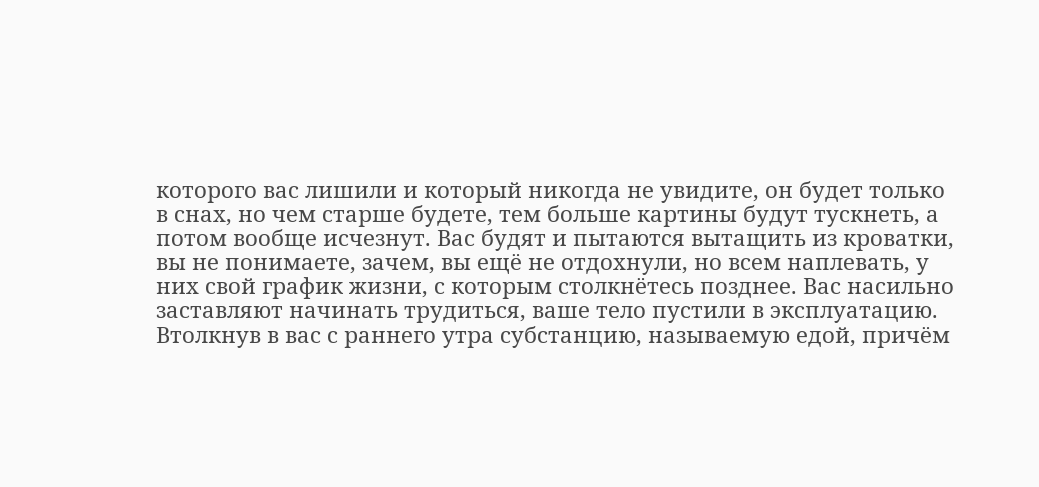которого вас лишили и который никогда не увидите, он будет только в снах, но чем старше будете, тем больше картины будут тускнеть, а потом вообще исчезнут. Вас будят и пытаются вытащить из кроватки, вы не понимаете, зачем, вы ещё не отдохнули, но всем наплевать, у них свой график жизни, с которым столкнётесь позднее. Вас насильно заставляют начинать трудиться, ваше тело пустили в эксплуатацию. Втолкнув в вас с раннего утра субстанцию, называемую едой, причём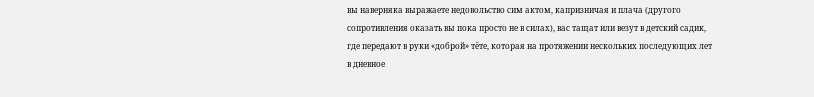вы наверняка выражаете недовольство сим актом, капризничая и плача (другого сопротивления оказать вы пока просто не в силах), вас тащат или везут в детский садик, где передают в руки «доброй» тёте, которая на протяжении нескольких последующих лет в дневное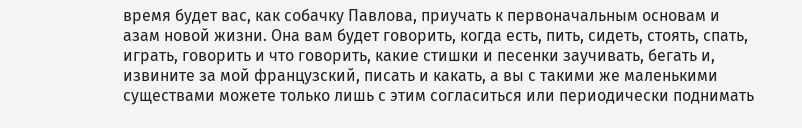время будет вас, как собачку Павлова, приучать к первоначальным основам и азам новой жизни. Она вам будет говорить, когда есть, пить, сидеть, стоять, спать, играть, говорить и что говорить, какие стишки и песенки заучивать, бегать и, извините за мой французский, писать и какать, а вы с такими же маленькими существами можете только лишь с этим согласиться или периодически поднимать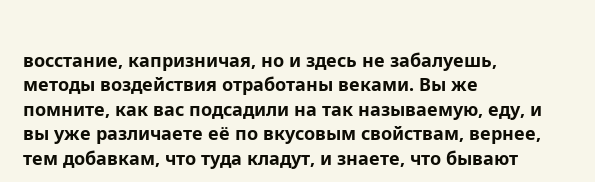восстание, капризничая, но и здесь не забалуешь, методы воздействия отработаны веками. Вы же помните, как вас подсадили на так называемую, еду, и вы уже различаете её по вкусовым свойствам, вернее, тем добавкам, что туда кладут, и знаете, что бывают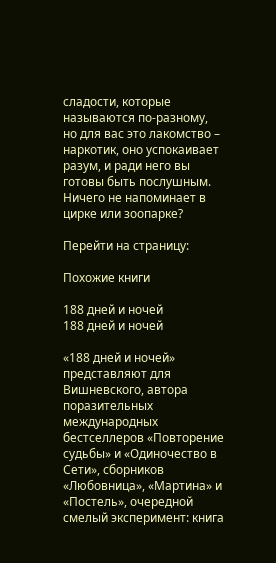сладости, которые называются по-разному, но для вас это лакомство – наркотик, оно успокаивает разум, и ради него вы готовы быть послушным. Ничего не напоминает в цирке или зоопарке?

Перейти на страницу:

Похожие книги

188 дней и ночей
188 дней и ночей

«188 дней и ночей» представляют для Вишневского, автора поразительных международных бестселлеров «Повторение судьбы» и «Одиночество в Сети», сборников «Любовница», «Мартина» и «Постель», очередной смелый эксперимент: книга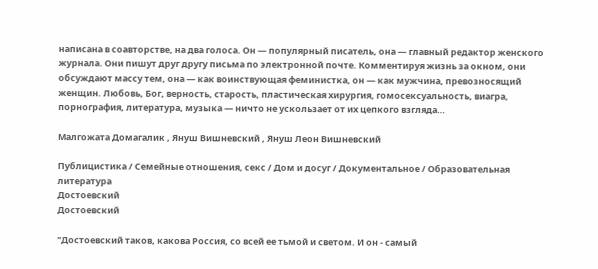написана в соавторстве, на два голоса. Он — популярный писатель, она — главный редактор женского журнала. Они пишут друг другу письма по электронной почте. Комментируя жизнь за окном, они обсуждают массу тем, она — как воинствующая феминистка, он — как мужчина, превозносящий женщин. Любовь, Бог, верность, старость, пластическая хирургия, гомосексуальность, виагра, порнография, литература, музыка — ничто не ускользает от их цепкого взгляда…

Малгожата Домагалик , Януш Вишневский , Януш Леон Вишневский

Публицистика / Семейные отношения, секс / Дом и досуг / Документальное / Образовательная литература
Достоевский
Достоевский

"Достоевский таков, какова Россия, со всей ее тьмой и светом. И он - самый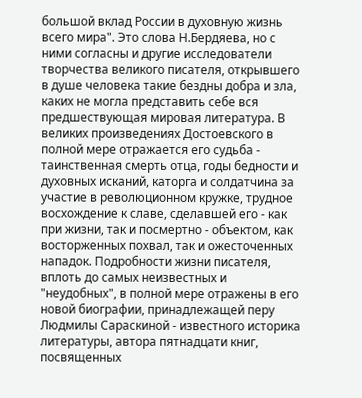большой вклад России в духовную жизнь всего мира". Это слова Н.Бердяева, но с ними согласны и другие исследователи творчества великого писателя, открывшего в душе человека такие бездны добра и зла, каких не могла представить себе вся предшествующая мировая литература. В великих произведениях Достоевского в полной мере отражается его судьба - таинственная смерть отца, годы бедности и духовных исканий, каторга и солдатчина за участие в революционном кружке, трудное восхождение к славе, сделавшей его - как при жизни, так и посмертно - объектом, как восторженных похвал, так и ожесточенных нападок. Подробности жизни писателя, вплоть до самых неизвестных и "неудобных", в полной мере отражены в его новой биографии, принадлежащей перу Людмилы Сараскиной - известного историка литературы, автора пятнадцати книг, посвященных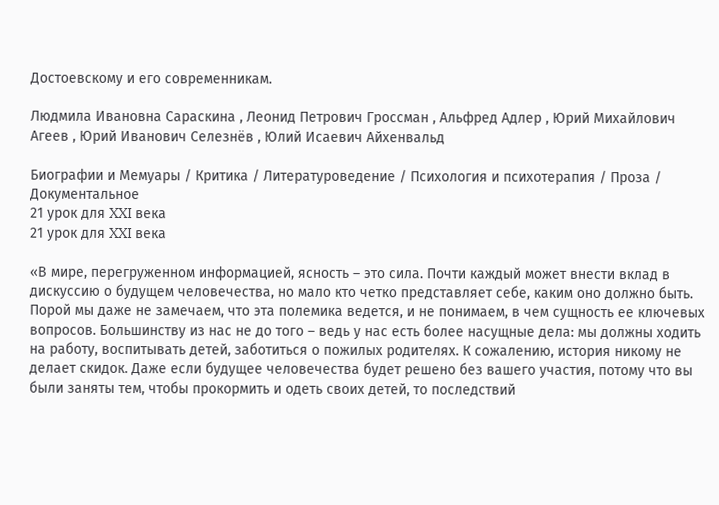Достоевскому и его современникам.

Людмила Ивановна Сараскина , Леонид Петрович Гроссман , Альфред Адлер , Юрий Михайлович Агеев , Юрий Иванович Селезнёв , Юлий Исаевич Айхенвальд

Биографии и Мемуары / Критика / Литературоведение / Психология и психотерапия / Проза / Документальное
21 урок для XXI века
21 урок для XXI века

«В мире, перегруженном информацией, ясность – это сила. Почти каждый может внести вклад в дискуссию о будущем человечества, но мало кто четко представляет себе, каким оно должно быть. Порой мы даже не замечаем, что эта полемика ведется, и не понимаем, в чем сущность ее ключевых вопросов. Большинству из нас не до того – ведь у нас есть более насущные дела: мы должны ходить на работу, воспитывать детей, заботиться о пожилых родителях. К сожалению, история никому не делает скидок. Даже если будущее человечества будет решено без вашего участия, потому что вы были заняты тем, чтобы прокормить и одеть своих детей, то последствий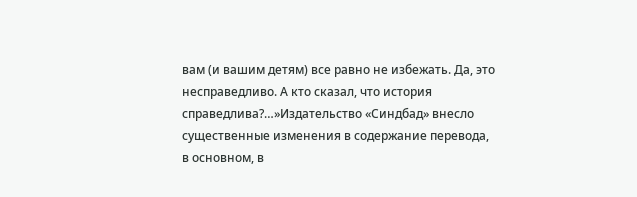вам (и вашим детям) все равно не избежать. Да, это несправедливо. А кто сказал, что история справедлива?…»Издательство «Синдбад» внесло существенные изменения в содержание перевода, в основном, в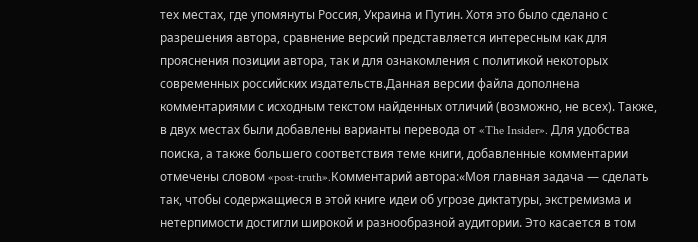тех местах, где упомянуты Россия, Украина и Путин. Хотя это было сделано с разрешения автора, сравнение версий представляется интересным как для прояснения позиции автора, так и для ознакомления с политикой некоторых современных российских издательств.Данная версии файла дополнена комментариями с исходным текстом найденных отличий (возможно, не всех). Также, в двух местах были добавлены варианты перевода от «The Insider». Для удобства поиска, а также большего соответствия теме книги, добавленные комментарии отмечены словом «post-truth».Комментарий автора:«Моя главная задача — сделать так, чтобы содержащиеся в этой книге идеи об угрозе диктатуры, экстремизма и нетерпимости достигли широкой и разнообразной аудитории. Это касается в том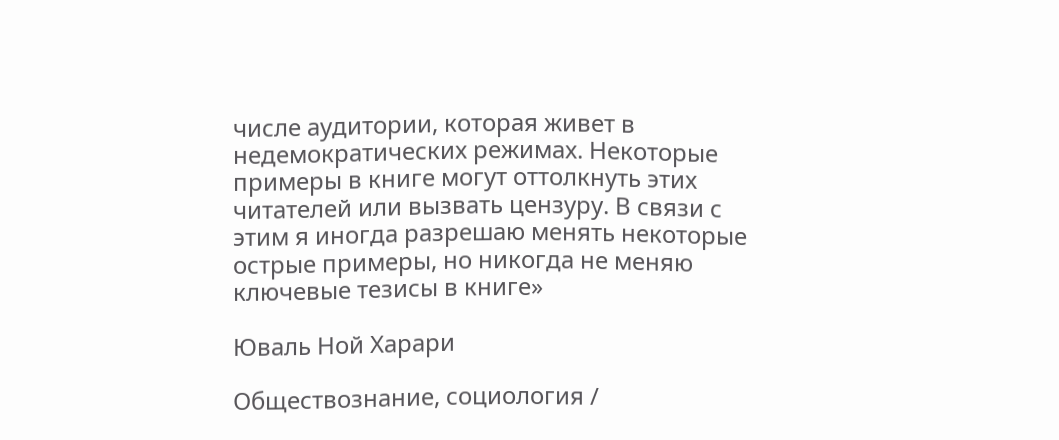числе аудитории, которая живет в недемократических режимах. Некоторые примеры в книге могут оттолкнуть этих читателей или вызвать цензуру. В связи с этим я иногда разрешаю менять некоторые острые примеры, но никогда не меняю ключевые тезисы в книге»

Юваль Ной Харари

Обществознание, социология /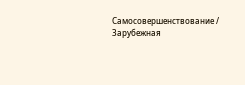Самосовершенствование / Зарубежная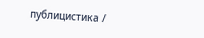публицистика /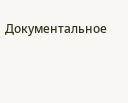Документальное